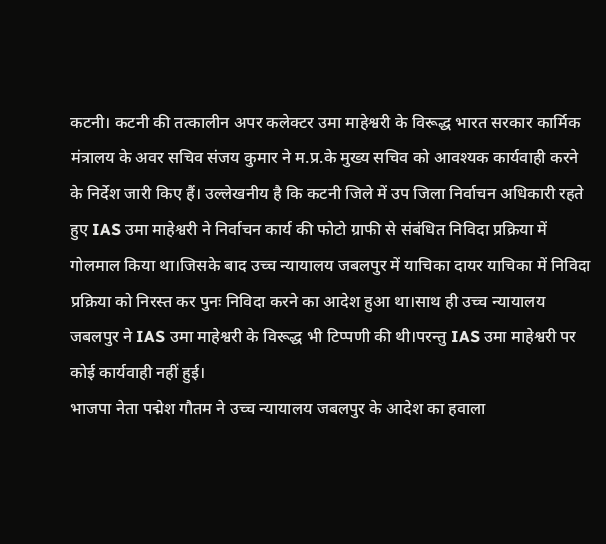कटनी। कटनी की तत्कालीन अपर कलेक्टर उमा माहेश्वरी के विरूद्ध भारत सरकार कार्मिक मंत्रालय के अवर सचिव संजय कुमार ने म.प्र.के मुख्य सचिव को आवश्यक कार्यवाही करने के निर्देश जारी किए हैं। उल्लेखनीय है कि कटनी जिले में उप जिला निर्वाचन अधिकारी रहते हुए IAS उमा माहेश्वरी ने निर्वाचन कार्य की फोटो ग्राफी से संबंधित निविदा प्रक्रिया में गोलमाल किया था।जिसके बाद उच्च न्यायालय जबलपुर में याचिका दायर याचिका में निविदा प्रक्रिया को निरस्त कर पुनः निविदा करने का आदेश हुआ था।साथ ही उच्च न्यायालय जबलपुर ने IAS उमा माहेश्वरी के विरूद्ध भी टिप्पणी की थी।परन्तु IAS उमा माहेश्वरी पर कोई कार्यवाही नहीं हुई।
भाजपा नेता पद्मेश गौतम ने उच्च न्यायालय जबलपुर के आदेश का हवाला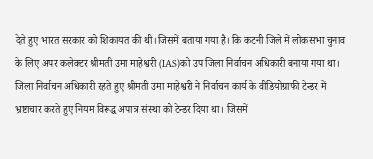देते हुए भारत सरकार को शिकायत की थी।जिसमें बताया गया है। कि कटनी जिले में लोकसभा चुनाव के लिए अपर कलेक्टर श्रीमती उमा माहेश्वरी (IAS)को उप जिला निर्वाचन अधिकारी बनाया गया था। जिला निर्वाचन अधिकारी रहते हुए श्रीमती उमा माहेश्वरी ने निर्वाचन कार्य के वीडियोग्राफी टेन्डर में भ्रष्टाचार करते हुए नियम विरूद्ध अपात्र संस्था को टेन्डर दिया था। जिसमें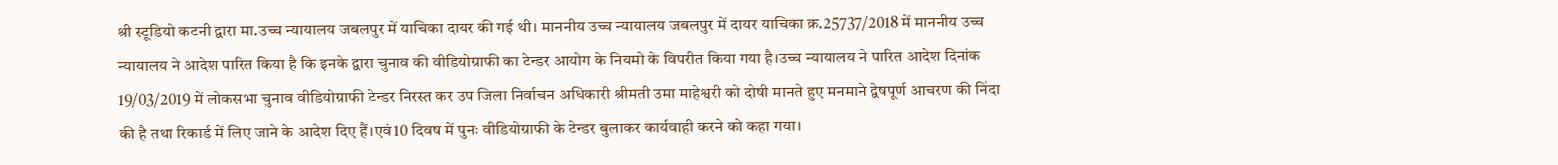श्री स्टूडियो कटनी द्वारा मा.उच्च न्यायालय जबलपुर में याचिका दायर की गई थी। माननीय उच्च न्यायालय जबलपुर में दायर याचिका क्र.25737/2018 में माननीय उच्च न्यायालय ने आदेश पारित किया है कि इनके द्वारा चुनाव की वीडियोग्राफी का टेन्डर आयोग के नियमो के विपरीत किया गया है।उच्च न्यायालय ने पारित आदेश दिनांक 19/03/2019 में लोकसभा चुनाव वीडियोग्राफी टेन्डर निरस्त कर उप जिला निर्वाचन अधिकारी श्रीमती उमा माहेश्वरी को दोषी मानते हुए मनमाने द्वेषपूर्ण आचरण की निंदा की है तथा रिकार्ड में लिए जाने के आदेश दिए हैं।एवं10 दिवष में पुनः वीडियोग्राफी के टेन्डर बुलाकर कार्यवाही करने को कहा गया।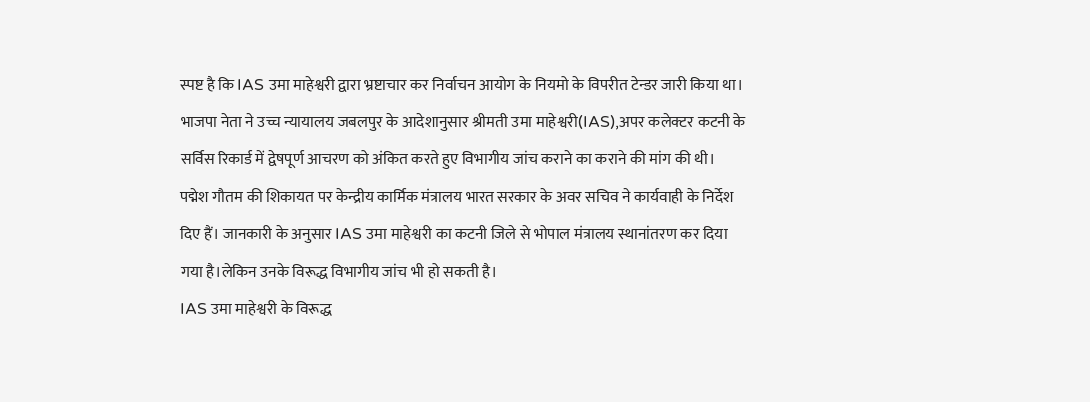स्पष्ट है कि IAS उमा माहेश्वरी द्वारा भ्रष्टाचार कर निर्वाचन आयोग के नियमो के विपरीत टेन्डर जारी किया था। भाजपा नेता ने उच्च न्यायालय जबलपुर के आदेशानुसार श्रीमती उमा माहेश्वरी(IAS),अपर कलेक्टर कटनी के सर्विस रिकार्ड में द्वेषपूर्ण आचरण को अंकित करते हुए विभागीय जांच कराने का कराने की मांग की थी। पद्मेश गौतम की शिकायत पर केन्द्रीय कार्मिक मंत्रालय भारत सरकार के अवर सचिव ने कार्यवाही के निर्देश दिए हैं। जानकारी के अनुसार IAS उमा माहेश्वरी का कटनी जिले से भोपाल मंत्रालय स्थानांतरण कर दिया गया है।लेकिन उनके विरूद्ध विभागीय जांच भी हो सकती है।
IAS उमा माहेश्वरी के विरूद्ध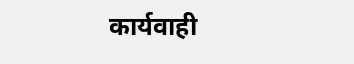कार्यवाही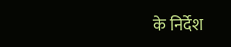के निर्देश